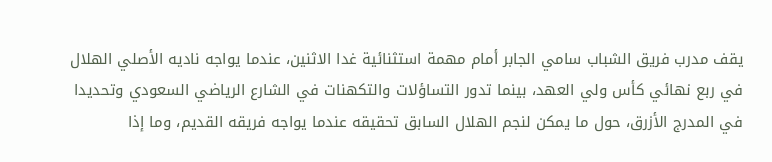يقف مدرب فريق الشباب سامي الجابر أمام مهمة استثنائية غدا الاثنين، عندما يواجه ناديه الأصلي الهلال في ربع نهائي كأس ولي العهد، بينما تدور التساؤلات والتكهنات في الشارع الرياضي السعودي وتحديدا في المدرج الأزرق، حول ما يمكن لنجم الهلال السابق تحقيقه عندما يواجه فريقه القديم، وما إذا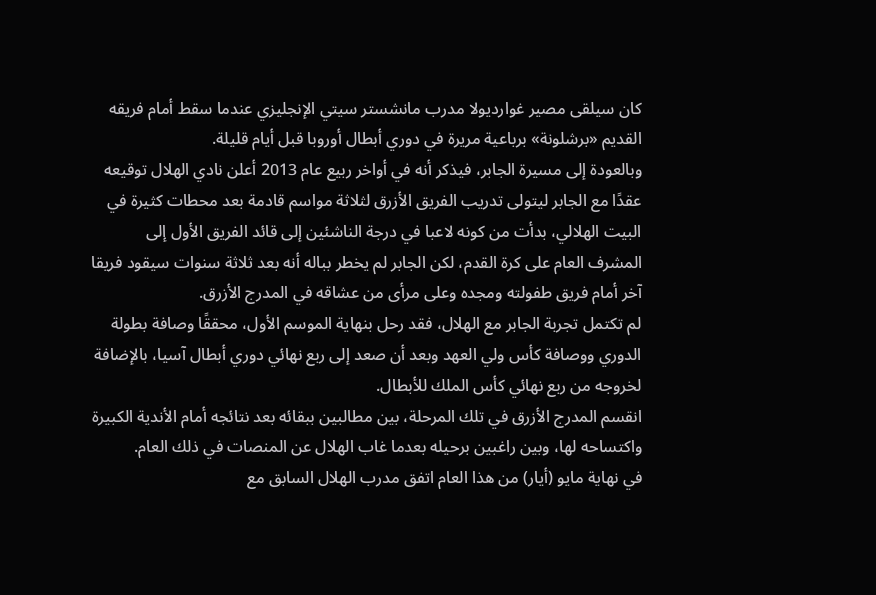كان سيلقى مصير غوارديولا مدرب مانشستر سيتي الإنجليزي عندما سقط أمام فريقه القديم «برشلونة» برباعية مريرة في دوري أبطال أوروبا قبل أيام قليلة.
وبالعودة إلى مسيرة الجابر، فيذكر أنه في أواخر ربيع عام 2013 أعلن نادي الهلال توقيعه عقدًا مع الجابر ليتولى تدريب الفريق الأزرق لثلاثة مواسم قادمة بعد محطات كثيرة في البيت الهلالي، بدأت من كونه لاعبا في درجة الناشئين إلى قائد الفريق الأول إلى المشرف العام على كرة القدم، لكن الجابر لم يخطر بباله أنه بعد ثلاثة سنوات سيقود فريقا آخر أمام فريق طفولته ومجده وعلى مرأى من عشاقه في المدرج الأزرق.
لم تكتمل تجربة الجابر مع الهلال، فقد رحل بنهاية الموسم الأول، محققًا وصافة بطولة الدوري ووصافة كأس ولي العهد وبعد أن صعد إلى ربع نهائي دوري أبطال آسيا، بالإضافة لخروجه من ربع نهائي كأس الملك للأبطال.
انقسم المدرج الأزرق في تلك المرحلة، بين مطالبين ببقائه بعد نتائجه أمام الأندية الكبيرة واكتساحه لها، وبين راغبين برحيله بعدما غاب الهلال عن المنصات في ذلك العام.
في نهاية مايو (أيار) من هذا العام اتفق مدرب الهلال السابق مع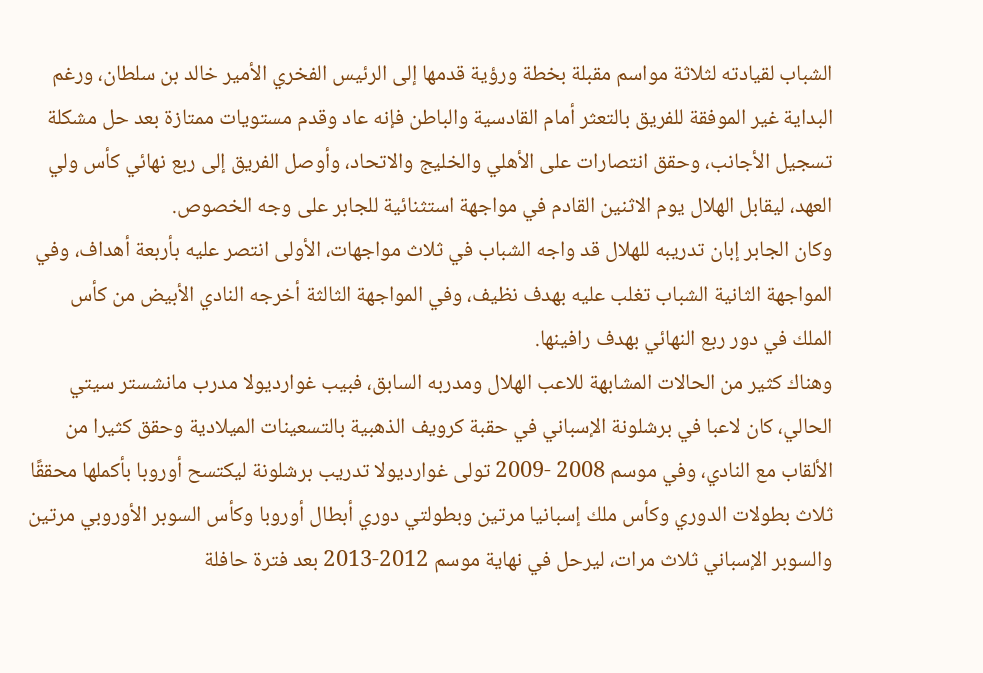الشباب لقيادته لثلاثة مواسم مقبلة بخطة ورؤية قدمها إلى الرئيس الفخري الأمير خالد بن سلطان، ورغم البداية غير الموفقة للفريق بالتعثر أمام القادسية والباطن فإنه عاد وقدم مستويات ممتازة بعد حل مشكلة تسجيل الأجانب، وحقق انتصارات على الأهلي والخليج والاتحاد، وأوصل الفريق إلى ربع نهائي كأس ولي العهد، ليقابل الهلال يوم الاثنين القادم في مواجهة استثنائية للجابر على وجه الخصوص.
وكان الجابر إبان تدريبه للهلال قد واجه الشباب في ثلاث مواجهات، الأولى انتصر عليه بأربعة أهداف، وفي المواجهة الثانية الشباب تغلب عليه بهدف نظيف، وفي المواجهة الثالثة أخرجه النادي الأبيض من كأس الملك في دور ربع النهائي بهدف رافينها.
وهناك كثير من الحالات المشابهة للاعب الهلال ومدربه السابق، فبيب غوارديولا مدرب مانشستر سيتي الحالي، كان لاعبا في برشلونة الإسباني في حقبة كرويف الذهبية بالتسعينات الميلادية وحقق كثيرا من الألقاب مع النادي، وفي موسم 2008 -2009 تولى غوارديولا تدريب برشلونة ليكتسح أوروبا بأكملها محققًا ثلاث بطولات الدوري وكأس ملك إسبانيا مرتين وبطولتي دوري أبطال أوروبا وكأس السوبر الأوروبي مرتين والسوبر الإسباني ثلاث مرات، ليرحل في نهاية موسم 2012-2013 بعد فترة حافلة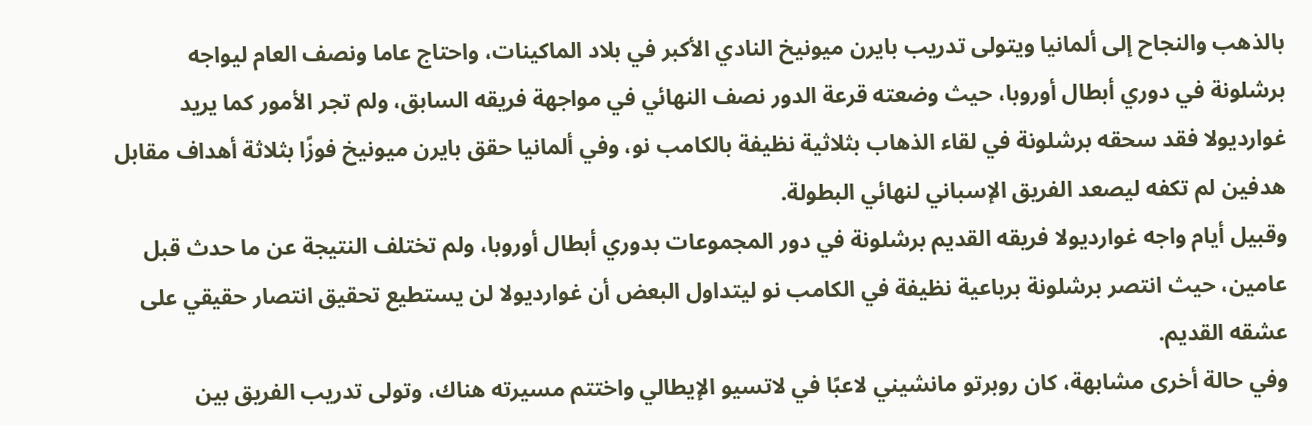بالذهب والنجاح إلى ألمانيا ويتولى تدريب بايرن ميونيخ النادي الأكبر في بلاد الماكينات، واحتاج عاما ونصف العام ليواجه برشلونة في دوري أبطال أوروبا، حيث وضعته قرعة الدور نصف النهائي في مواجهة فريقه السابق، ولم تجر الأمور كما يريد غوارديولا فقد سحقه برشلونة في لقاء الذهاب بثلاثية نظيفة بالكامب نو، وفي ألمانيا حقق بايرن ميونيخ فوزًا بثلاثة أهداف مقابل هدفين لم تكفه ليصعد الفريق الإسباني لنهائي البطولة.
وقبيل أيام واجه غوارديولا فريقه القديم برشلونة في دور المجموعات بدوري أبطال أوروبا، ولم تختلف النتيجة عن ما حدث قبل عامين، حيث انتصر برشلونة برباعية نظيفة في الكامب نو ليتداول البعض أن غوارديولا لن يستطيع تحقيق انتصار حقيقي على عشقه القديم.
وفي حالة أخرى مشابهة، كان روبرتو مانشيني لاعبًا في لاتسيو الإيطالي واختتم مسيرته هناك، وتولى تدريب الفريق بين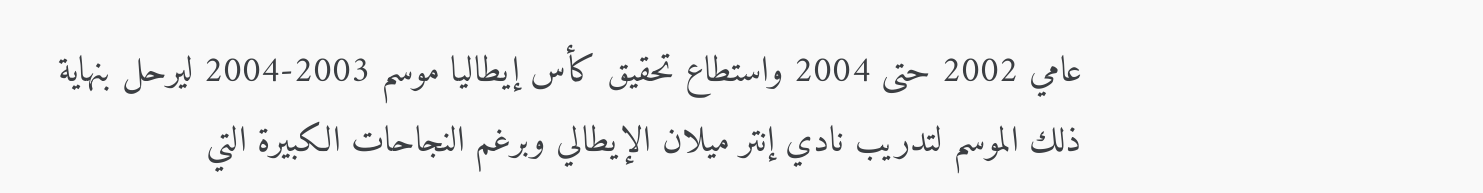عامي 2002 حتى 2004 واستطاع تحقيق كأس إيطاليا موسم 2003-2004 ليرحل بنهاية ذلك الموسم لتدريب نادي إنتر ميلان الإيطالي وبرغم النجاحات الكبيرة التي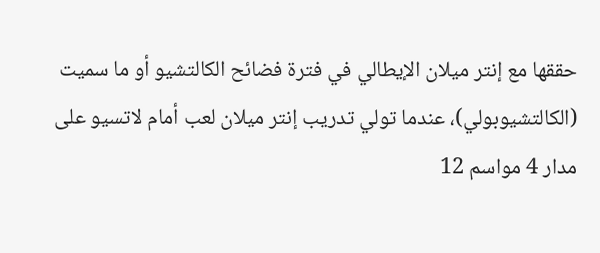حققها مع إنتر ميلان الإيطالي في فترة فضائح الكالتشيو أو ما سميت (الكالتشيوبولي)، عندما تولي تدريب إنتر ميلان لعب أمام لاتسيو على مدار 4 مواسم 12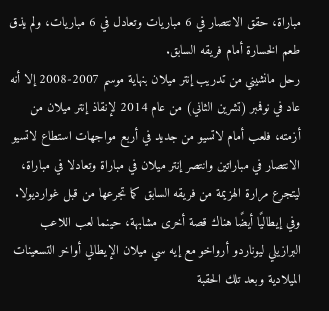مباراة، حقق الانتصار في 6 مباريات وتعادل في 6 مباريات، ولم يذق طعم الخسارة أمام فريقه السابق.
رحل مانشيني من تدريب إنتر ميلان بنهاية موسم 2007-2008 إلا أنه عاد في نوفمبر (تشرين الثاني) من عام 2014 لإنقاذ إنتر ميلان من أزمته، فلعب أمام لاتسيو من جديد في أربع مواجهات استطاع لاتسيو الانتصار في مباراتين وانتصر إنتر ميلان في مباراة وتعادلا في مباراة، ليتجرع مرارة الهزيمة من فريقه السابق كما تجرعها من قبل غوارديولا. وفي إيطاليًا أيضًا هناك قصة أخرى مشابهة، حينما لعب اللاعب البرازيلي ليوناردو أرواخو مع إيه سي ميلان الإيطالي أواخر التسعينات الميلادية وبعد تلك الحقبة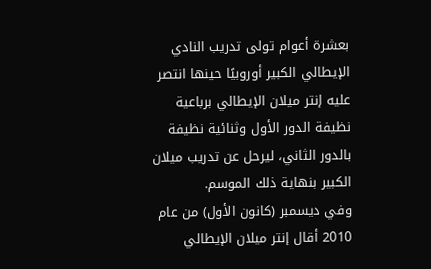بعشرة أعوام تولى تدريب النادي الإيطالي الكبير أوروبيًا حينها انتصر عليه إنتر ميلان الإيطالي برباعية نظيفة الدور الأول وثنائية نظيفة بالدور الثاني، ليرحل عن تدريب ميلان الكبير بنهاية ذلك الموسم.
وفي ديسمبر (كانون الأول) من عام 2010 أقال إنتر ميلان الإيطالي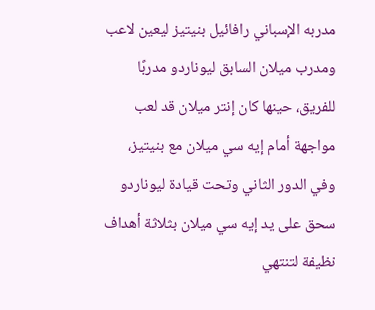مدربه الإسباني رافائيل بنيتيز ليعين لاعب ومدرب ميلان السابق ليوناردو مدربًا للفريق، حينها كان إنتر ميلان قد لعب مواجهة أمام إيه سي ميلان مع بنيتيز، وفي الدور الثاني وتحت قيادة ليوناردو سحق على يد إيه سي ميلان بثلاثة أهداف نظيفة لتنتهي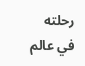رحلته في عالم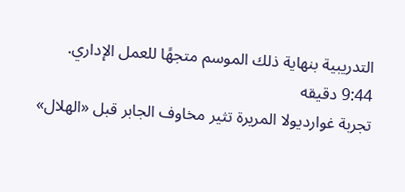التدريبية بنهاية ذلك الموسم متجهًا للعمل الإداري.
9:44 دقيقه
تجربة غوارديولا المريرة تثير مخاوف الجابر قبل «الهلال»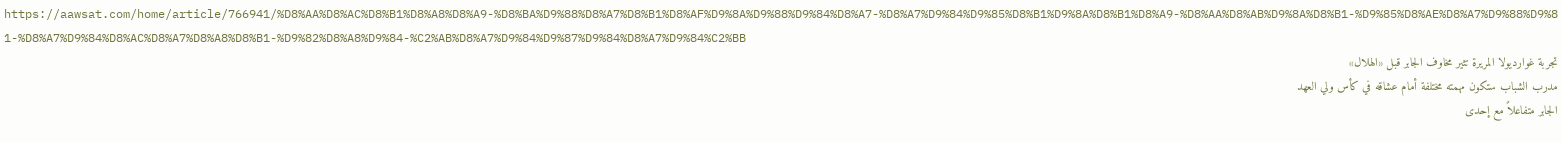https://aawsat.com/home/article/766941/%D8%AA%D8%AC%D8%B1%D8%A8%D8%A9-%D8%BA%D9%88%D8%A7%D8%B1%D8%AF%D9%8A%D9%88%D9%84%D8%A7-%D8%A7%D9%84%D9%85%D8%B1%D9%8A%D8%B1%D8%A9-%D8%AA%D8%AB%D9%8A%D8%B1-%D9%85%D8%AE%D8%A7%D9%88%D9%81-%D8%A7%D9%84%D8%AC%D8%A7%D8%A8%D8%B1-%D9%82%D8%A8%D9%84-%C2%AB%D8%A7%D9%84%D9%87%D9%84%D8%A7%D9%84%C2%BB
تجربة غوارديولا المريرة تثير مخاوف الجابر قبل «الهلال»
مدرب الشباب ستكون مهمته مختلفة أمام عشاقه في كأس ولي العهد
الجابر متفاعلاً مع إحدى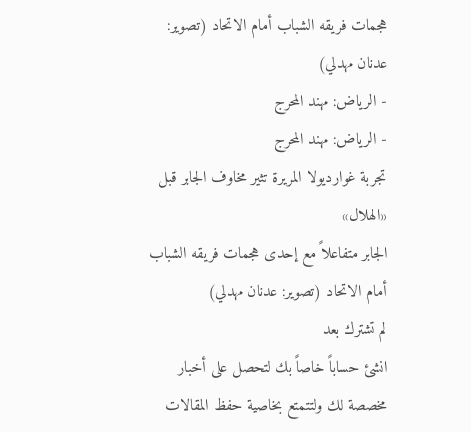هجمات فريقه الشباب أمام الاتحاد (تصوير: عدنان مهدلي)
- الرياض: مهند المحرج
- الرياض: مهند المحرج
تجربة غوارديولا المريرة تثير مخاوف الجابر قبل «الهلال»
الجابر متفاعلاً مع إحدى هجمات فريقه الشباب أمام الاتحاد (تصوير: عدنان مهدلي)
لم تشترك بعد
انشئ حساباً خاصاً بك لتحصل على أخبار مخصصة لك ولتتمتع بخاصية حفظ المقالات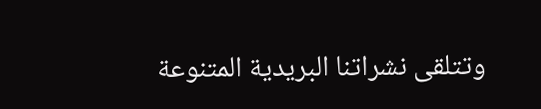وتتلقى نشراتنا البريدية المتنوعة